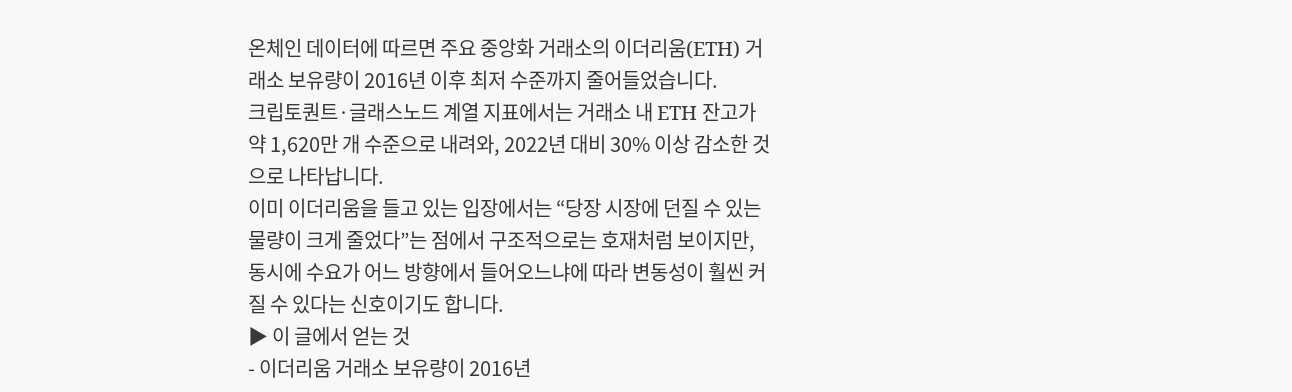온체인 데이터에 따르면 주요 중앙화 거래소의 이더리움(ETH) 거래소 보유량이 2016년 이후 최저 수준까지 줄어들었습니다.
크립토퀀트·글래스노드 계열 지표에서는 거래소 내 ETH 잔고가 약 1,620만 개 수준으로 내려와, 2022년 대비 30% 이상 감소한 것으로 나타납니다.
이미 이더리움을 들고 있는 입장에서는 “당장 시장에 던질 수 있는 물량이 크게 줄었다”는 점에서 구조적으로는 호재처럼 보이지만, 동시에 수요가 어느 방향에서 들어오느냐에 따라 변동성이 훨씬 커질 수 있다는 신호이기도 합니다.
▶ 이 글에서 얻는 것
- 이더리움 거래소 보유량이 2016년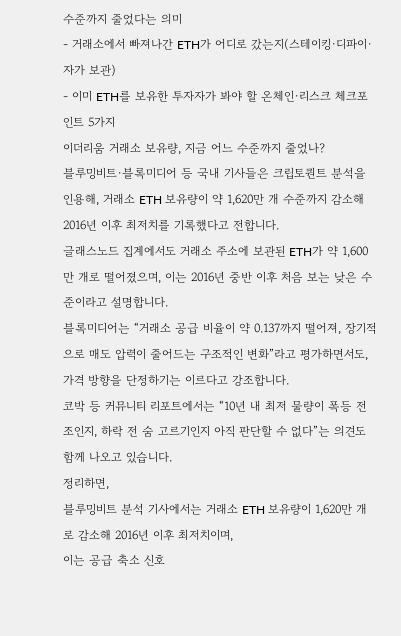수준까지 줄었다는 의미
- 거래소에서 빠져나간 ETH가 어디로 갔는지(스테이킹·디파이·자가 보관)
- 이미 ETH를 보유한 투자자가 봐야 할 온체인·리스크 체크포인트 5가지
이더리움 거래소 보유량, 지금 어느 수준까지 줄었나?
블루밍비트·블록미디어 등 국내 기사들은 크립토퀀트 분석을 인용해, 거래소 ETH 보유량이 약 1,620만 개 수준까지 감소해 2016년 이후 최저치를 기록했다고 전합니다.
글래스노드 집계에서도 거래소 주소에 보관된 ETH가 약 1,600만 개로 떨어졌으며, 이는 2016년 중반 이후 처음 보는 낮은 수준이라고 설명합니다.
블록미디어는 “거래소 공급 비율이 약 0.137까지 떨어져, 장기적으로 매도 압력이 줄어드는 구조적인 변화”라고 평가하면서도, 가격 방향을 단정하기는 이르다고 강조합니다.
코박 등 커뮤니티 리포트에서는 “10년 내 최저 물량이 폭등 전조인지, 하락 전 숨 고르기인지 아직 판단할 수 없다”는 의견도 함께 나오고 있습니다.
정리하면,
블루밍비트 분석 기사에서는 거래소 ETH 보유량이 1,620만 개로 감소해 2016년 이후 최저치이며,
이는 공급 축소 신호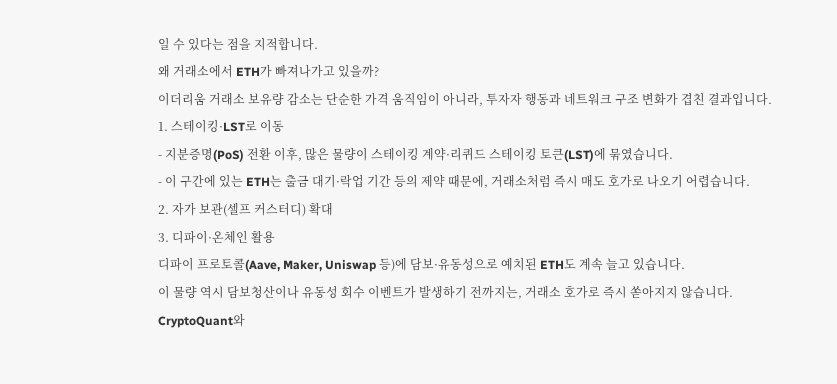일 수 있다는 점을 지적합니다.
왜 거래소에서 ETH가 빠져나가고 있을까?
이더리움 거래소 보유량 감소는 단순한 가격 움직임이 아니라, 투자자 행동과 네트워크 구조 변화가 겹친 결과입니다.
1. 스테이킹·LST로 이동
- 지분증명(PoS) 전환 이후, 많은 물량이 스테이킹 계약·리퀴드 스테이킹 토큰(LST)에 묶였습니다.
- 이 구간에 있는 ETH는 출금 대기·락업 기간 등의 제약 때문에, 거래소처럼 즉시 매도 호가로 나오기 어렵습니다.
2. 자가 보관(셀프 커스터디) 확대
3. 디파이·온체인 활용
디파이 프로토콜(Aave, Maker, Uniswap 등)에 담보·유동성으로 예치된 ETH도 계속 늘고 있습니다.
이 물량 역시 담보청산이나 유동성 회수 이벤트가 발생하기 전까지는, 거래소 호가로 즉시 쏟아지지 않습니다.
CryptoQuant와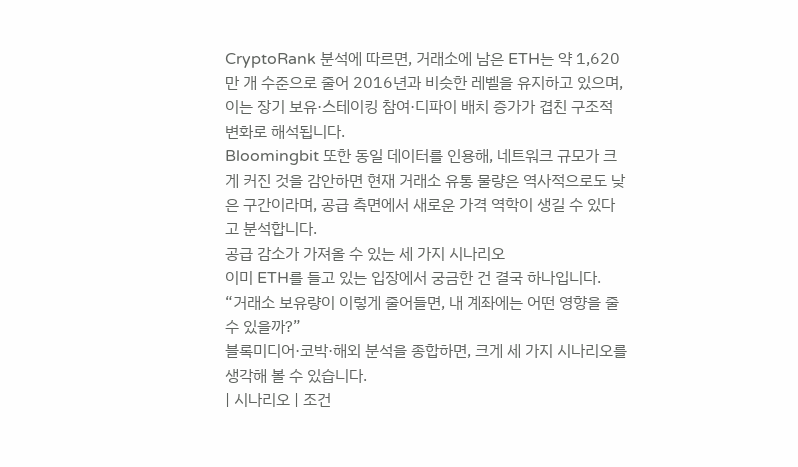CryptoRank 분석에 따르면, 거래소에 남은 ETH는 약 1,620만 개 수준으로 줄어 2016년과 비슷한 레벨을 유지하고 있으며, 이는 장기 보유·스테이킹 참여·디파이 배치 증가가 겹친 구조적 변화로 해석됩니다.
Bloomingbit 또한 동일 데이터를 인용해, 네트워크 규모가 크게 커진 것을 감안하면 현재 거래소 유통 물량은 역사적으로도 낮은 구간이라며, 공급 측면에서 새로운 가격 역학이 생길 수 있다고 분석합니다.
공급 감소가 가져올 수 있는 세 가지 시나리오
이미 ETH를 들고 있는 입장에서 궁금한 건 결국 하나입니다.
“거래소 보유량이 이렇게 줄어들면, 내 계좌에는 어떤 영향을 줄 수 있을까?”
블록미디어·코박·해외 분석을 종합하면, 크게 세 가지 시나리오를 생각해 볼 수 있습니다.
| 시나리오 | 조건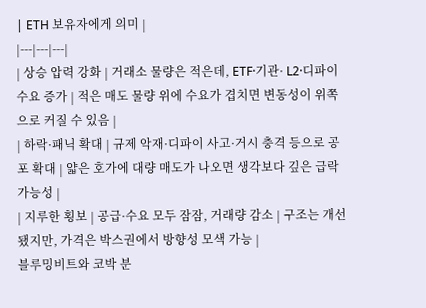| ETH 보유자에게 의미 |
|---|---|---|
| 상승 압력 강화 | 거래소 물량은 적은데, ETF·기관· L2·디파이 수요 증가 | 적은 매도 물량 위에 수요가 겹치면 변동성이 위쪽으로 커질 수 있음 |
| 하락·패닉 확대 | 규제 악재·디파이 사고·거시 충격 등으로 공포 확대 | 얇은 호가에 대량 매도가 나오면 생각보다 깊은 급락 가능성 |
| 지루한 횡보 | 공급·수요 모두 잠잠, 거래량 감소 | 구조는 개선됐지만, 가격은 박스권에서 방향성 모색 가능 |
블루밍비트와 코박 분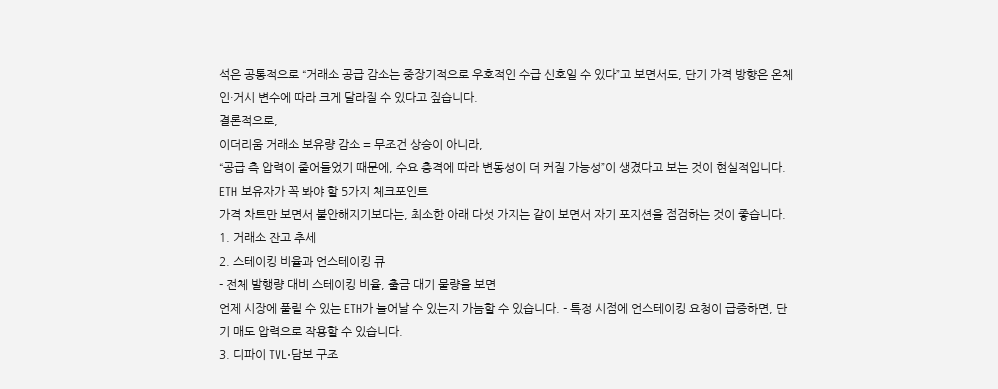석은 공통적으로 “거래소 공급 감소는 중장기적으로 우호적인 수급 신호일 수 있다”고 보면서도, 단기 가격 방향은 온체인·거시 변수에 따라 크게 달라질 수 있다고 짚습니다.
결론적으로,
이더리움 거래소 보유량 감소 = 무조건 상승이 아니라,
“공급 측 압력이 줄어들었기 때문에, 수요 충격에 따라 변동성이 더 커질 가능성”이 생겼다고 보는 것이 현실적입니다.
ETH 보유자가 꼭 봐야 할 5가지 체크포인트
가격 차트만 보면서 불안해지기보다는, 최소한 아래 다섯 가지는 같이 보면서 자기 포지션을 점검하는 것이 좋습니다.
1. 거래소 잔고 추세
2. 스테이킹 비율과 언스테이킹 큐
- 전체 발행량 대비 스테이킹 비율, 출금 대기 물량을 보면
언제 시장에 풀릴 수 있는 ETH가 늘어날 수 있는지 가늠할 수 있습니다. - 특정 시점에 언스테이킹 요청이 급증하면, 단기 매도 압력으로 작용할 수 있습니다.
3. 디파이 TVL·담보 구조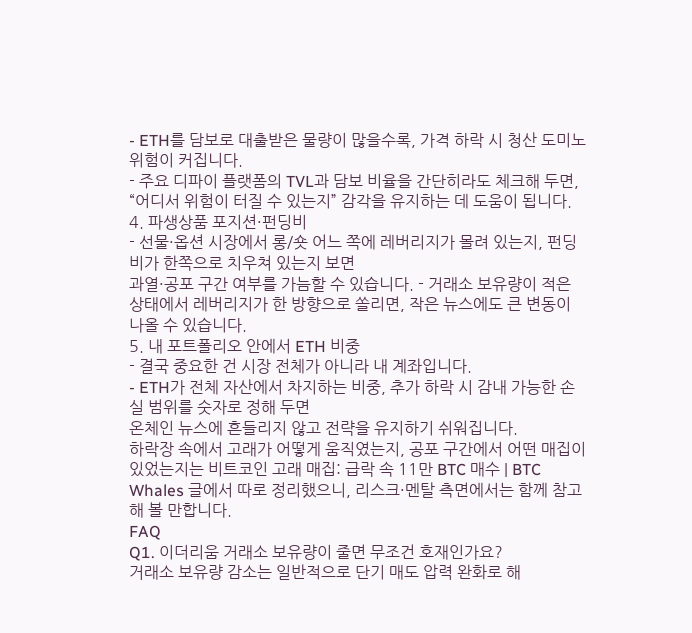- ETH를 담보로 대출받은 물량이 많을수록, 가격 하락 시 청산 도미노 위험이 커집니다.
- 주요 디파이 플랫폼의 TVL과 담보 비율을 간단히라도 체크해 두면, “어디서 위험이 터질 수 있는지” 감각을 유지하는 데 도움이 됩니다.
4. 파생상품 포지션·펀딩비
- 선물·옵션 시장에서 롱/숏 어느 쪽에 레버리지가 몰려 있는지, 펀딩비가 한쪽으로 치우쳐 있는지 보면
과열·공포 구간 여부를 가늠할 수 있습니다. - 거래소 보유량이 적은 상태에서 레버리지가 한 방향으로 쏠리면, 작은 뉴스에도 큰 변동이 나올 수 있습니다.
5. 내 포트폴리오 안에서 ETH 비중
- 결국 중요한 건 시장 전체가 아니라 내 계좌입니다.
- ETH가 전체 자산에서 차지하는 비중, 추가 하락 시 감내 가능한 손실 범위를 숫자로 정해 두면
온체인 뉴스에 흔들리지 않고 전략을 유지하기 쉬워집니다.
하락장 속에서 고래가 어떻게 움직였는지, 공포 구간에서 어떤 매집이 있었는지는 비트코인 고래 매집: 급락 속 11만 BTC 매수 | BTC Whales 글에서 따로 정리했으니, 리스크·멘탈 측면에서는 함께 참고해 볼 만합니다.
FAQ
Q1. 이더리움 거래소 보유량이 줄면 무조건 호재인가요?
거래소 보유량 감소는 일반적으로 단기 매도 압력 완화로 해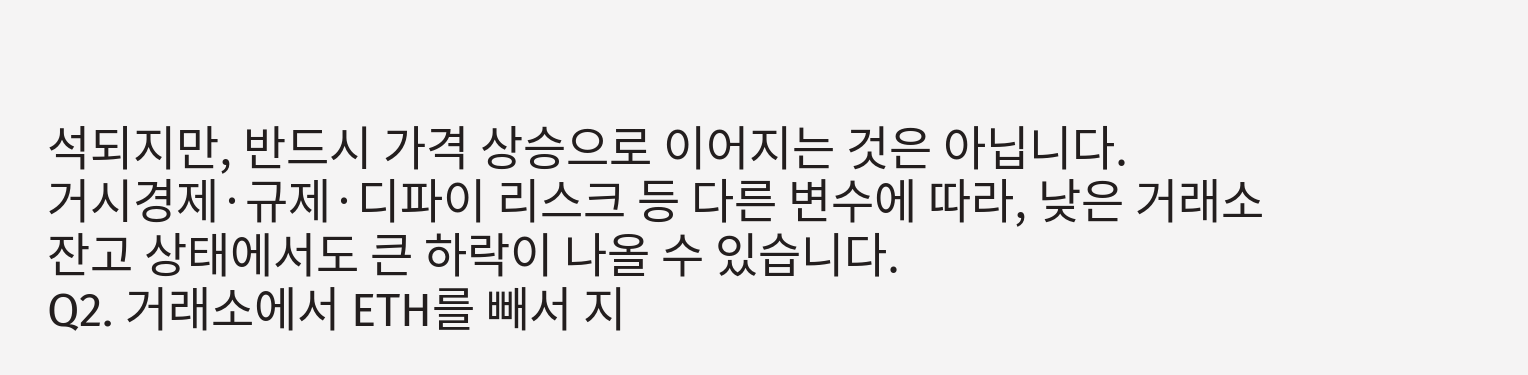석되지만, 반드시 가격 상승으로 이어지는 것은 아닙니다.
거시경제·규제·디파이 리스크 등 다른 변수에 따라, 낮은 거래소 잔고 상태에서도 큰 하락이 나올 수 있습니다.
Q2. 거래소에서 ETH를 빼서 지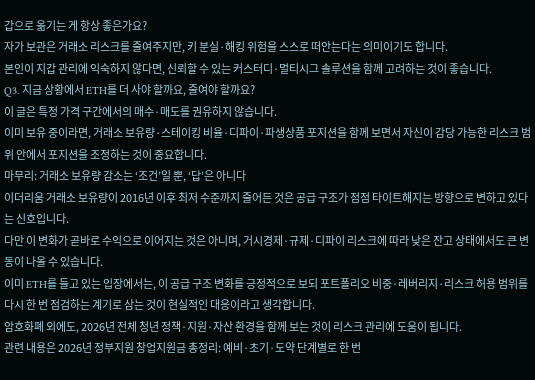갑으로 옮기는 게 항상 좋은가요?
자가 보관은 거래소 리스크를 줄여주지만, 키 분실·해킹 위험을 스스로 떠안는다는 의미이기도 합니다.
본인이 지갑 관리에 익숙하지 않다면, 신뢰할 수 있는 커스터디·멀티시그 솔루션을 함께 고려하는 것이 좋습니다.
Q3. 지금 상황에서 ETH를 더 사야 할까요, 줄여야 할까요?
이 글은 특정 가격 구간에서의 매수·매도를 권유하지 않습니다.
이미 보유 중이라면, 거래소 보유량·스테이킹 비율·디파이·파생상품 포지션을 함께 보면서 자신이 감당 가능한 리스크 범위 안에서 포지션을 조정하는 것이 중요합니다.
마무리: 거래소 보유량 감소는 ‘조건’일 뿐, ‘답’은 아니다
이더리움 거래소 보유량이 2016년 이후 최저 수준까지 줄어든 것은 공급 구조가 점점 타이트해지는 방향으로 변하고 있다는 신호입니다.
다만 이 변화가 곧바로 수익으로 이어지는 것은 아니며, 거시경제·규제·디파이 리스크에 따라 낮은 잔고 상태에서도 큰 변동이 나올 수 있습니다.
이미 ETH를 들고 있는 입장에서는, 이 공급 구조 변화를 긍정적으로 보되 포트폴리오 비중·레버리지·리스크 허용 범위를 다시 한 번 점검하는 계기로 삼는 것이 현실적인 대응이라고 생각합니다.
암호화폐 외에도, 2026년 전체 청년 정책·지원·자산 환경을 함께 보는 것이 리스크 관리에 도움이 됩니다.
관련 내용은 2026년 정부지원 창업지원금 총정리: 예비·초기·도약 단계별로 한 번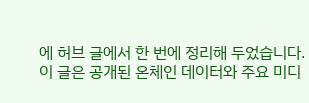에 허브 글에서 한 번에 정리해 두었습니다.
이 글은 공개된 온체인 데이터와 주요 미디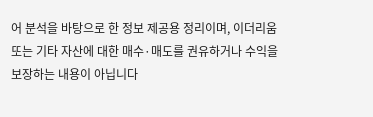어 분석을 바탕으로 한 정보 제공용 정리이며, 이더리움 또는 기타 자산에 대한 매수·매도를 권유하거나 수익을 보장하는 내용이 아닙니다